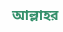আল্লাহর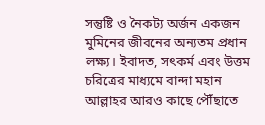সন্তুষ্টি ও নৈকট্য অর্জন একজন মুমিনের জীবনের অন্যতম প্রধান লক্ষ্য। ইবাদত, সৎকর্ম এবং উত্তম চরিত্রের মাধ্যমে বান্দা মহান আল্লাহর আরও কাছে পৌঁছাতে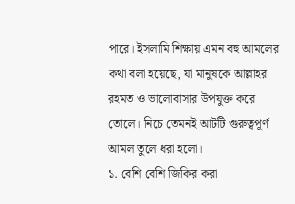পারে। ইসলামি শিক্ষায় এমন বহু আমলের কথা বলা হয়েছে, যা মানুষকে আল্লাহর রহমত ও ভালোবাসার উপযুক্ত করে তোলে। নিচে তেমনই আটটি গুরুত্বপূর্ণ আমল তুলে ধরা হলো।
১. বেশি বেশি জিকির করা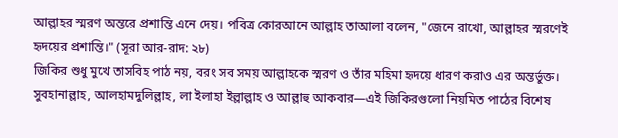আল্লাহর স্মরণ অন্তরে প্রশান্তি এনে দেয়। পবিত্র কোরআনে আল্লাহ তাআলা বলেন, "জেনে রাখো, আল্লাহর স্মরণেই হৃদয়ের প্রশান্তি।" (সূরা আর-রাদ: ২৮)
জিকির শুধু মুখে তাসবিহ পাঠ নয়, বরং সব সময় আল্লাহকে স্মরণ ও তাঁর মহিমা হৃদয়ে ধারণ করাও এর অন্তর্ভুক্ত। সুবহানাল্লাহ, আলহামদুলিল্লাহ, লা ইলাহা ইল্লাল্লাহ ও আল্লাহু আকবার—এই জিকিরগুলো নিয়মিত পাঠের বিশেষ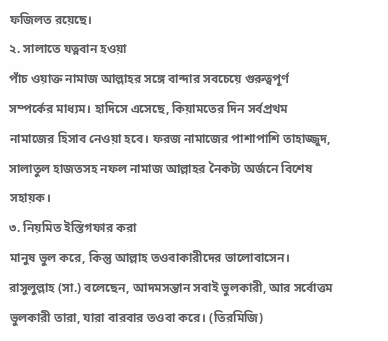ফজিলত রয়েছে।
২. সালাতে যত্নবান হওয়া
পাঁচ ওয়াক্ত নামাজ আল্লাহর সঙ্গে বান্দার সবচেয়ে গুরুত্বপূর্ণ সম্পর্কের মাধ্যম। হাদিসে এসেছে, কিয়ামতের দিন সর্বপ্রথম নামাজের হিসাব নেওয়া হবে। ফরজ নামাজের পাশাপাশি তাহাজ্জুদ, সালাতুল হাজতসহ নফল নামাজ আল্লাহর নৈকট্য অর্জনে বিশেষ সহায়ক।
৩. নিয়মিত ইস্তিগফার করা
মানুষ ভুল করে, কিন্তু আল্লাহ তওবাকারীদের ভালোবাসেন। রাসুলুল্লাহ (সা.) বলেছেন, আদমসন্তান সবাই ভুলকারী, আর সর্বোত্তম ভুলকারী তারা, যারা বারবার তওবা করে। (তিরমিজি)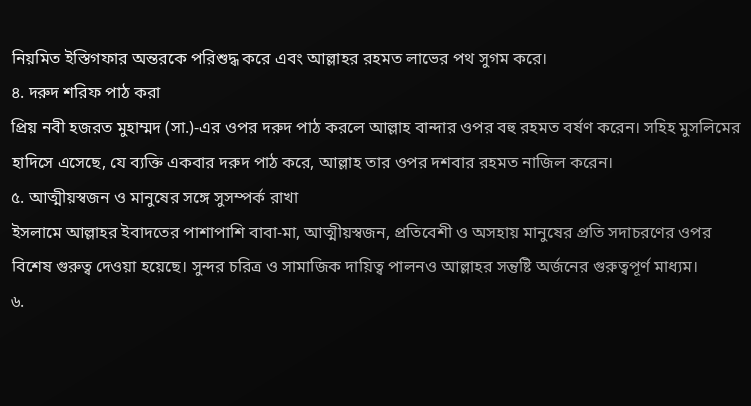নিয়মিত ইস্তিগফার অন্তরকে পরিশুদ্ধ করে এবং আল্লাহর রহমত লাভের পথ সুগম করে।
৪. দরুদ শরিফ পাঠ করা
প্রিয় নবী হজরত মুহাম্মদ (সা.)-এর ওপর দরুদ পাঠ করলে আল্লাহ বান্দার ওপর বহু রহমত বর্ষণ করেন। সহিহ মুসলিমের হাদিসে এসেছে, যে ব্যক্তি একবার দরুদ পাঠ করে, আল্লাহ তার ওপর দশবার রহমত নাজিল করেন।
৫. আত্মীয়স্বজন ও মানুষের সঙ্গে সুসম্পর্ক রাখা
ইসলামে আল্লাহর ইবাদতের পাশাপাশি বাবা-মা, আত্মীয়স্বজন, প্রতিবেশী ও অসহায় মানুষের প্রতি সদাচরণের ওপর বিশেষ গুরুত্ব দেওয়া হয়েছে। সুন্দর চরিত্র ও সামাজিক দায়িত্ব পালনও আল্লাহর সন্তুষ্টি অর্জনের গুরুত্বপূর্ণ মাধ্যম।
৬.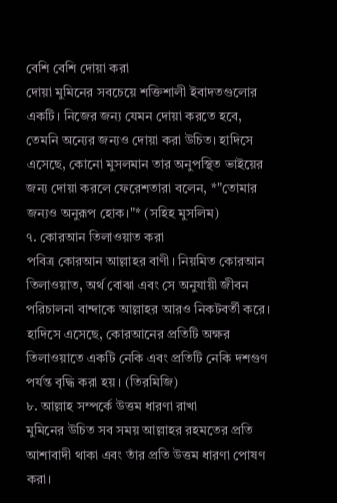বেশি বেশি দোয়া করা
দোয়া মুমিনের সবচেয়ে শক্তিশালী ইবাদতগুলোর একটি। নিজের জন্য যেমন দোয়া করতে হবে, তেমনি অন্যের জন্যও দোয়া করা উচিত। হাদিসে এসেছে, কোনো মুসলমান তার অনুপস্থিত ভাইয়ের জন্য দোয়া করলে ফেরেশতারা বলেন, *"তোমার জন্যও অনুরূপ হোক।"* (সহিহ মুসলিম)
৭. কোরআন তিলাওয়াত করা
পবিত্র কোরআন আল্লাহর বাণী। নিয়মিত কোরআন তিলাওয়াত, অর্থ বোঝা এবং সে অনুযায়ী জীবন পরিচালনা বান্দাকে আল্লাহর আরও নিকটবর্তী করে। হাদিসে এসেছে, কোরআনের প্রতিটি অক্ষর তিলাওয়াতে একটি নেকি এবং প্রতিটি নেকি দশগুণ পর্যন্ত বৃদ্ধি করা হয়। (তিরমিজি)
৮. আল্লাহ সম্পর্কে উত্তম ধারণা রাখা
মুমিনের উচিত সব সময় আল্লাহর রহমতের প্রতি আশাবাদী থাকা এবং তাঁর প্রতি উত্তম ধারণা পোষণ করা।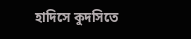হাদিসে কুদসিতে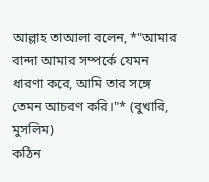আল্লাহ তাআলা বলেন, *"আমার বান্দা আমার সম্পর্কে যেমন ধারণা করে, আমি তার সঙ্গে তেমন আচরণ করি।"* (বুখারি, মুসলিম)
কঠিন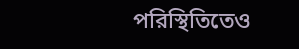পরিস্থিতিতেও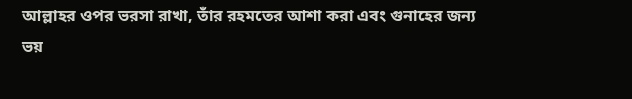আল্লাহর ওপর ভরসা রাখা, তাঁর রহমতের আশা করা এবং গুনাহের জন্য ভয়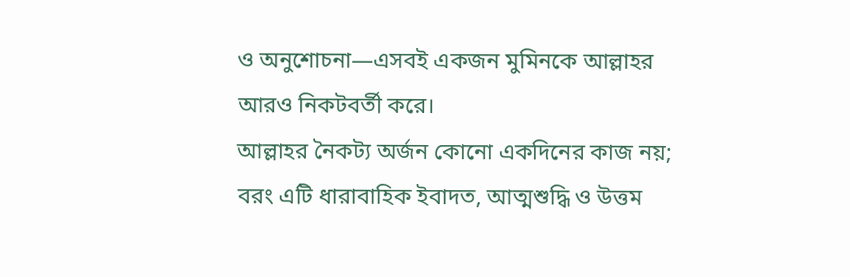ও অনুশোচনা—এসবই একজন মুমিনকে আল্লাহর আরও নিকটবর্তী করে।
আল্লাহর নৈকট্য অর্জন কোনো একদিনের কাজ নয়; বরং এটি ধারাবাহিক ইবাদত, আত্মশুদ্ধি ও উত্তম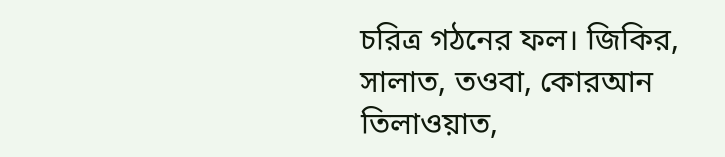চরিত্র গঠনের ফল। জিকির, সালাত, তওবা, কোরআন তিলাওয়াত,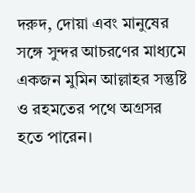দরুদ, দোয়া এবং মানুষের সঙ্গে সুন্দর আচরণের মাধ্যমে একজন মুমিন আল্লাহর সন্তুষ্টি ও রহমতের পথে অগ্রসর হতে পারেন।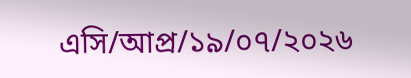এসি/আপ্র/১৯/০৭/২০২৬